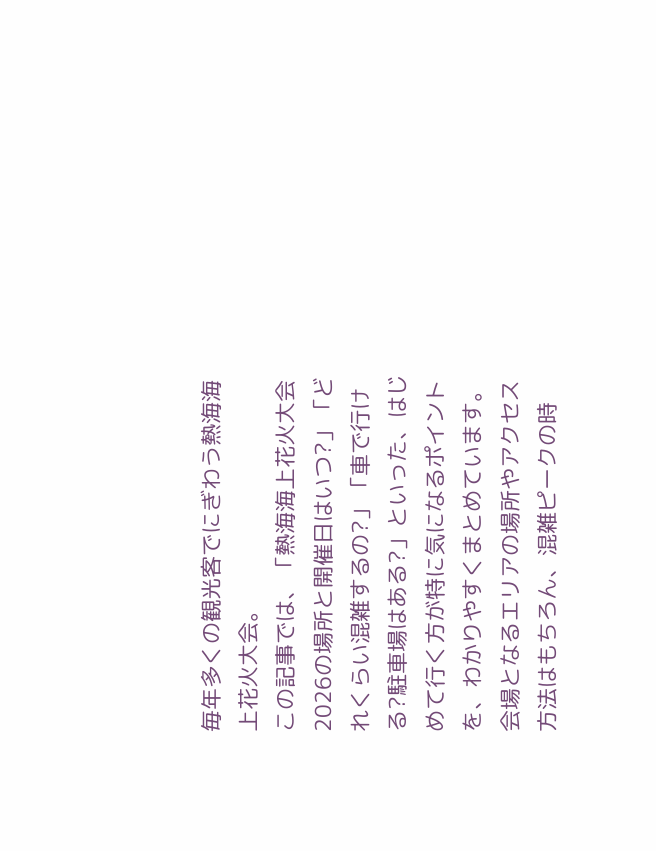毎年多くの観光客でにぎわう熱海海上花火大会。
この記事では、「熱海海上花火大会2026の場所と開催日はいつ?」「どれくらい混雑するの?」「車で行ける?駐車場はある?」といった、はじめて行く方が特に気になるポイントを、わかりやすくまとめています。
会場となるエリアの場所やアクセス方法はもちろん、混雑ピークの時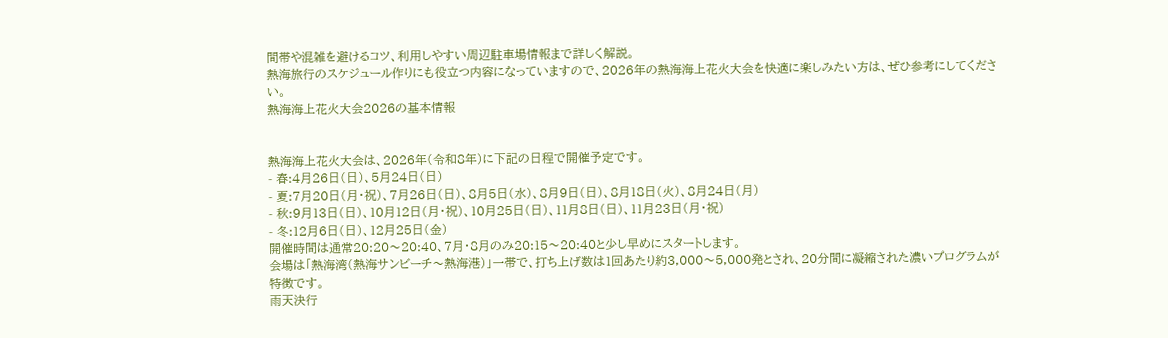間帯や混雑を避けるコツ、利用しやすい周辺駐車場情報まで詳しく解説。
熱海旅行のスケジュール作りにも役立つ内容になっていますので、2026年の熱海海上花火大会を快適に楽しみたい方は、ぜひ参考にしてください。
熱海海上花火大会2026の基本情報


熱海海上花火大会は、2026年(令和8年)に下記の日程で開催予定です。
- 春:4月26日(日)、5月24日(日)
- 夏:7月20日(月・祝)、7月26日(日)、8月5日(水)、8月9日(日)、8月18日(火)、8月24日(月)
- 秋:9月13日(日)、10月12日(月・祝)、10月25日(日)、11月8日(日)、11月23日(月・祝)
- 冬:12月6日(日)、12月25日(金)
開催時間は通常20:20〜20:40、7月・8月のみ20:15〜20:40と少し早めにスタートします。
会場は「熱海湾(熱海サンビーチ〜熱海港)」一帯で、打ち上げ数は1回あたり約3,000〜5,000発とされ、20分間に凝縮された濃いプログラムが特徴です。
雨天決行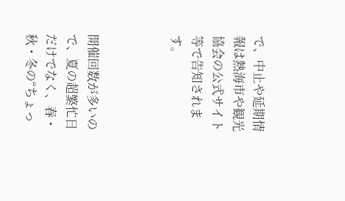で、中止や延期情報は熱海市や観光協会の公式サイト等で告知されます。



開催回数が多いので、夏の超繁忙日だけでなく、春・秋・冬の“ちょっ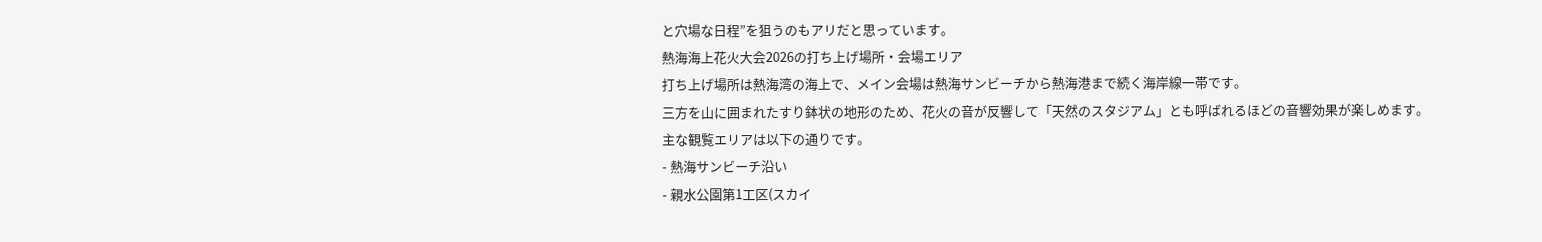と穴場な日程”を狙うのもアリだと思っています。
熱海海上花火大会2026の打ち上げ場所・会場エリア
打ち上げ場所は熱海湾の海上で、メイン会場は熱海サンビーチから熱海港まで続く海岸線一帯です。
三方を山に囲まれたすり鉢状の地形のため、花火の音が反響して「天然のスタジアム」とも呼ばれるほどの音響効果が楽しめます。
主な観覧エリアは以下の通りです。
- 熱海サンビーチ沿い
- 親水公園第1工区(スカイ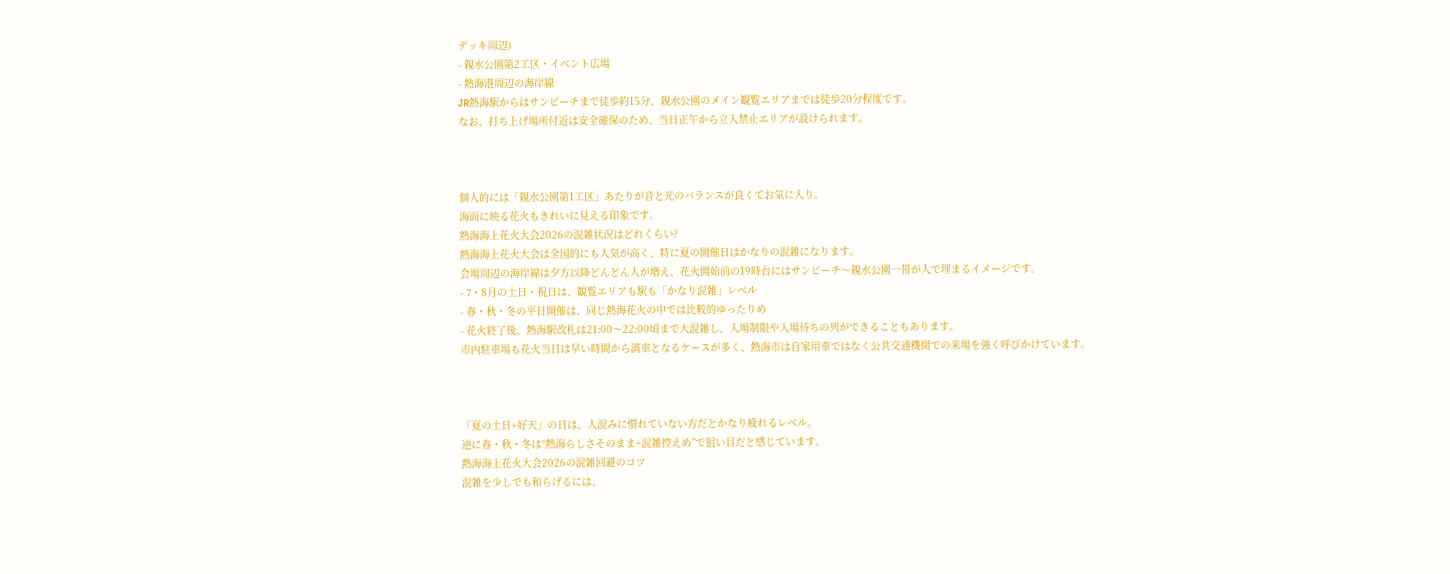デッキ周辺)
- 親水公園第2工区・イベント広場
- 熱海港周辺の海岸線
JR熱海駅からはサンビーチまで徒歩約15分、親水公園のメイン観覧エリアまでは徒歩20分程度です。
なお、打ち上げ場所付近は安全確保のため、当日正午から立入禁止エリアが設けられます。



個人的には「親水公園第1工区」あたりが音と光のバランスが良くてお気に入り。
海面に映る花火もきれいに見える印象です。
熱海海上花火大会2026の混雑状況はどれくらい?
熱海海上花火大会は全国的にも人気が高く、特に夏の開催日はかなりの混雑になります。
会場周辺の海岸線は夕方以降どんどん人が増え、花火開始前の19時台にはサンビーチ〜親水公園一帯が人で埋まるイメージです。
- 7・8月の土日・祝日は、観覧エリアも駅も「かなり混雑」レベル
- 春・秋・冬の平日開催は、同じ熱海花火の中では比較的ゆったりめ
- 花火終了後、熱海駅改札は21:00〜22:00頃まで大混雑し、入場制限や入場待ちの列ができることもあります。
市内駐車場も花火当日は早い時間から満車となるケースが多く、熱海市は自家用車ではなく公共交通機関での来場を強く呼びかけています。



「夏の土日+好天」の日は、人混みに慣れていない方だとかなり疲れるレベル。
逆に春・秋・冬は“熱海らしさそのまま+混雑控えめ”で狙い目だと感じています。
熱海海上花火大会2026の混雑回避のコツ
混雑を少しでも和らげるには、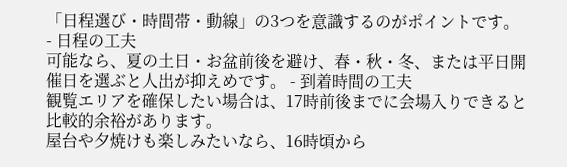「日程選び・時間帯・動線」の3つを意識するのがポイントです。
- 日程の工夫
可能なら、夏の土日・お盆前後を避け、春・秋・冬、または平日開催日を選ぶと人出が抑えめです。 - 到着時間の工夫
観覧エリアを確保したい場合は、17時前後までに会場入りできると比較的余裕があります。
屋台や夕焼けも楽しみたいなら、16時頃から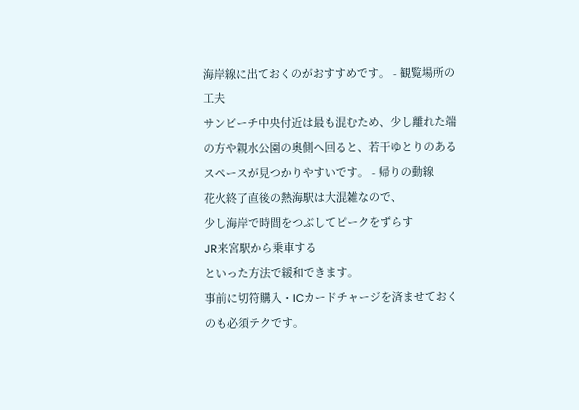海岸線に出ておくのがおすすめです。 - 観覧場所の工夫
サンビーチ中央付近は最も混むため、少し離れた端の方や親水公園の奥側へ回ると、若干ゆとりのあるスペースが見つかりやすいです。 - 帰りの動線
花火終了直後の熱海駅は大混雑なので、
少し海岸で時間をつぶしてピークをずらす
JR来宮駅から乗車する
といった方法で緩和できます。
事前に切符購入・ICカードチャージを済ませておくのも必須テクです。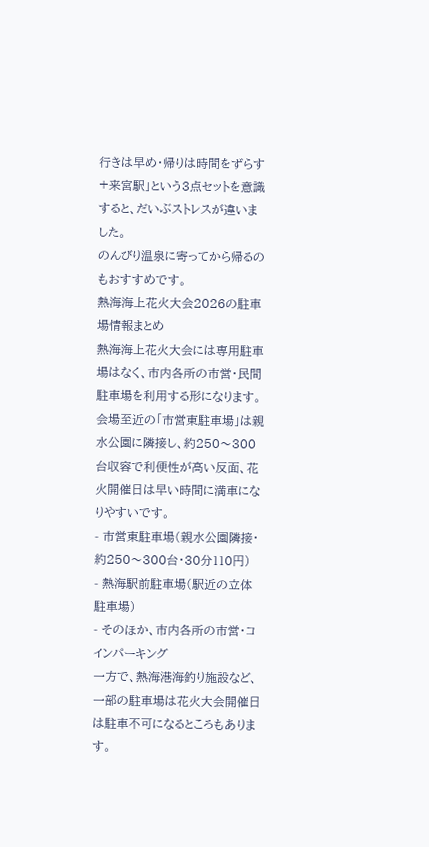行きは早め・帰りは時間をずらす+来宮駅」という3点セットを意識すると、だいぶストレスが違いました。
のんびり温泉に寄ってから帰るのもおすすめです。
熱海海上花火大会2026の駐車場情報まとめ
熱海海上花火大会には専用駐車場はなく、市内各所の市営・民間駐車場を利用する形になります。
会場至近の「市営東駐車場」は親水公園に隣接し、約250〜300台収容で利便性が高い反面、花火開催日は早い時間に満車になりやすいです。
- 市営東駐車場(親水公園隣接・約250〜300台・30分110円)
- 熱海駅前駐車場(駅近の立体駐車場)
- そのほか、市内各所の市営・コインパーキング
一方で、熱海港海釣り施設など、一部の駐車場は花火大会開催日は駐車不可になるところもあります。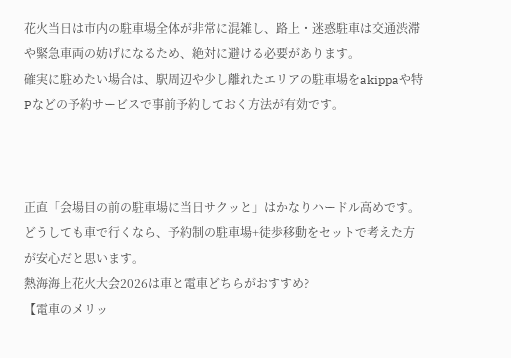花火当日は市内の駐車場全体が非常に混雑し、路上・迷惑駐車は交通渋滞や緊急車両の妨げになるため、絶対に避ける必要があります。
確実に駐めたい場合は、駅周辺や少し離れたエリアの駐車場をakippaや特Pなどの予約サービスで事前予約しておく方法が有効です。



正直「会場目の前の駐車場に当日サクッと」はかなりハードル高めです。
どうしても車で行くなら、予約制の駐車場+徒歩移動をセットで考えた方が安心だと思います。
熱海海上花火大会2026は車と電車どちらがおすすめ?
【電車のメリッ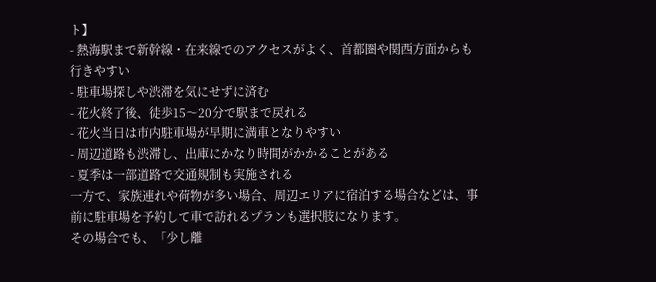ト】
- 熱海駅まで新幹線・在来線でのアクセスがよく、首都圏や関西方面からも行きやすい
- 駐車場探しや渋滞を気にせずに済む
- 花火終了後、徒歩15〜20分で駅まで戻れる
- 花火当日は市内駐車場が早期に満車となりやすい
- 周辺道路も渋滞し、出庫にかなり時間がかかることがある
- 夏季は一部道路で交通規制も実施される
一方で、家族連れや荷物が多い場合、周辺エリアに宿泊する場合などは、事前に駐車場を予約して車で訪れるプランも選択肢になります。
その場合でも、「少し離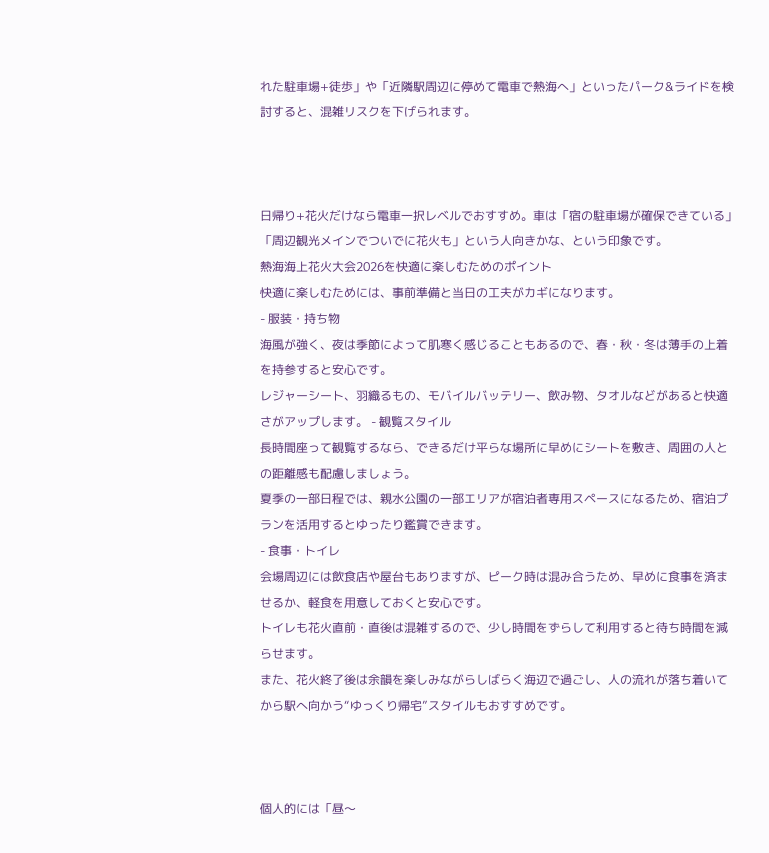れた駐車場+徒歩」や「近隣駅周辺に停めて電車で熱海へ」といったパーク&ライドを検討すると、混雑リスクを下げられます。



日帰り+花火だけなら電車一択レベルでおすすめ。車は「宿の駐車場が確保できている」「周辺観光メインでついでに花火も」という人向きかな、という印象です。
熱海海上花火大会2026を快適に楽しむためのポイント
快適に楽しむためには、事前準備と当日の工夫がカギになります。
- 服装・持ち物
海風が強く、夜は季節によって肌寒く感じることもあるので、春・秋・冬は薄手の上着を持参すると安心です。
レジャーシート、羽織るもの、モバイルバッテリー、飲み物、タオルなどがあると快適さがアップします。 - 観覧スタイル
長時間座って観覧するなら、できるだけ平らな場所に早めにシートを敷き、周囲の人との距離感も配慮しましょう。
夏季の一部日程では、親水公園の一部エリアが宿泊者専用スペースになるため、宿泊プランを活用するとゆったり鑑賞できます。
- 食事・トイレ
会場周辺には飲食店や屋台もありますが、ピーク時は混み合うため、早めに食事を済ませるか、軽食を用意しておくと安心です。
トイレも花火直前・直後は混雑するので、少し時間をずらして利用すると待ち時間を減らせます。
また、花火終了後は余韻を楽しみながらしばらく海辺で過ごし、人の流れが落ち着いてから駅へ向かう“ゆっくり帰宅”スタイルもおすすめです。



個人的には「昼〜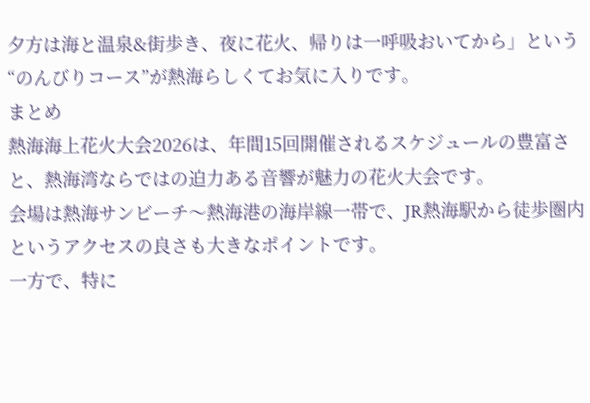夕方は海と温泉&街歩き、夜に花火、帰りは一呼吸おいてから」という“のんびりコース”が熱海らしくてお気に入りです。
まとめ
熱海海上花火大会2026は、年間15回開催されるスケジュールの豊富さと、熱海湾ならではの迫力ある音響が魅力の花火大会です。
会場は熱海サンビーチ〜熱海港の海岸線一帯で、JR熱海駅から徒歩圏内というアクセスの良さも大きなポイントです。
一方で、特に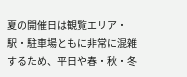夏の開催日は観覧エリア・駅・駐車場ともに非常に混雑するため、平日や春・秋・冬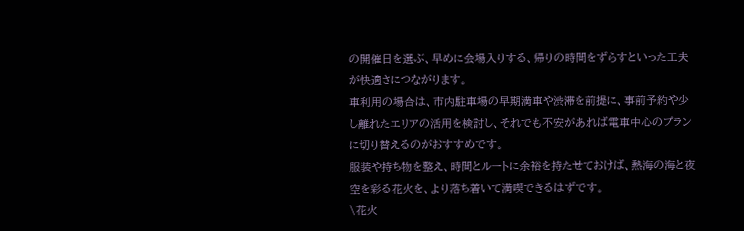の開催日を選ぶ、早めに会場入りする、帰りの時間をずらすといった工夫が快適さにつながります。
車利用の場合は、市内駐車場の早期満車や渋滞を前提に、事前予約や少し離れたエリアの活用を検討し、それでも不安があれば電車中心のプランに切り替えるのがおすすめです。
服装や持ち物を整え、時間とルートに余裕を持たせておけば、熱海の海と夜空を彩る花火を、より落ち着いて満喫できるはずです。
\花火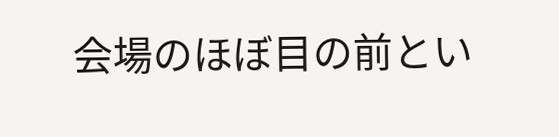会場のほぼ目の前とい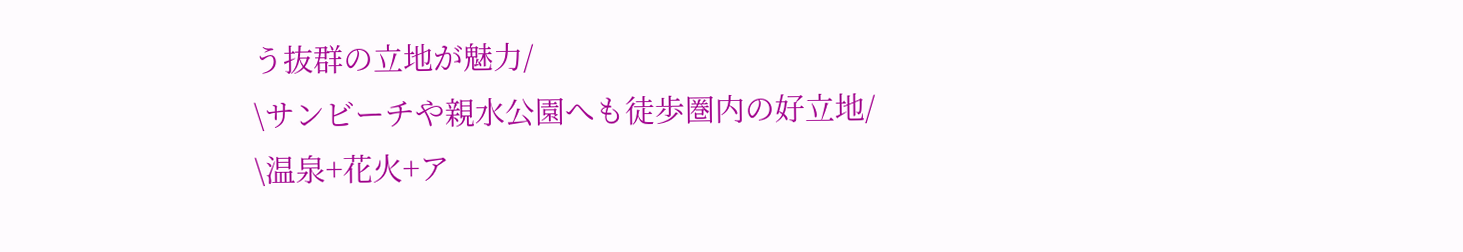う抜群の立地が魅力/
\サンビーチや親水公園へも徒歩圏内の好立地/
\温泉+花火+ア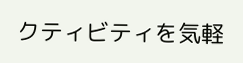クティビティを気軽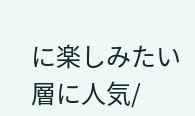に楽しみたい層に人気/